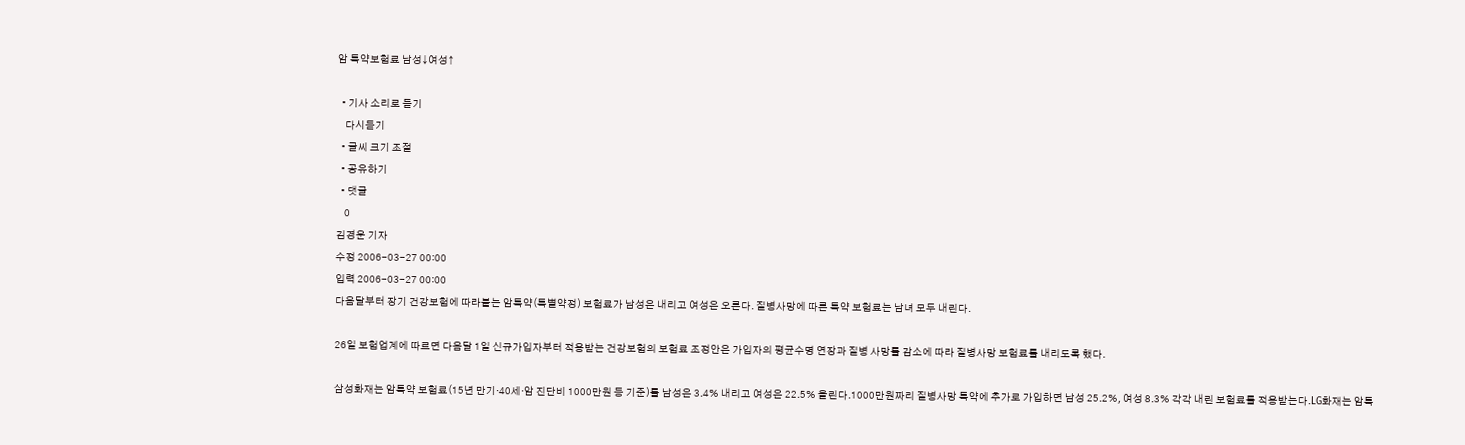암 특약보험료 남성↓여성↑

  • 기사 소리로 듣기
    다시듣기
  • 글씨 크기 조절
  • 공유하기
  • 댓글
    0
김경운 기자
수정 2006-03-27 00:00
입력 2006-03-27 00:00
다음달부터 장기 건강보험에 따라붙는 암특약(특별약정) 보험료가 남성은 내리고 여성은 오른다. 질병사망에 따른 특약 보험료는 남녀 모두 내린다.

26일 보험업계에 따르면 다음달 1일 신규가입자부터 적용받는 건강보험의 보험료 조정안은 가입자의 평균수명 연장과 질병 사망률 감소에 따라 질병사망 보험료를 내리도록 했다.

삼성화재는 암특약 보험료(15년 만기·40세·암 진단비 1000만원 등 기준)를 남성은 3.4% 내리고 여성은 22.5% 올린다.1000만원짜리 질병사망 특약에 추가로 가입하면 남성 25.2%, 여성 8.3% 각각 내린 보험료를 적용받는다.LG화재는 암특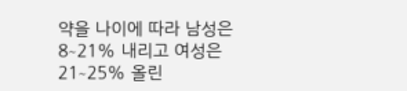약을 나이에 따라 남성은 8∼21% 내리고 여성은 21∼25% 올린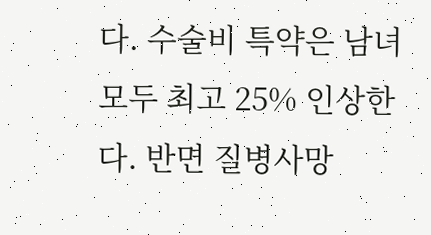다. 수술비 특약은 남녀 모두 최고 25% 인상한다. 반면 질병사망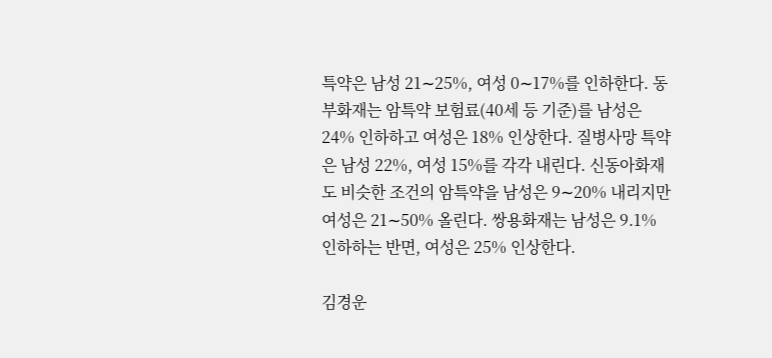특약은 남성 21∼25%, 여성 0∼17%를 인하한다. 동부화재는 암특약 보험료(40세 등 기준)를 남성은 24% 인하하고 여성은 18% 인상한다. 질병사망 특약은 남성 22%, 여성 15%를 각각 내린다. 신동아화재도 비슷한 조건의 암특약을 남성은 9∼20% 내리지만 여성은 21∼50% 올린다. 쌍용화재는 남성은 9.1% 인하하는 반면, 여성은 25% 인상한다.

김경운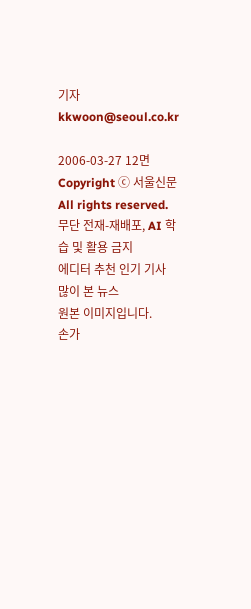기자 kkwoon@seoul.co.kr

2006-03-27 12면
Copyright ⓒ 서울신문 All rights reserved. 무단 전재-재배포, AI 학습 및 활용 금지
에디터 추천 인기 기사
많이 본 뉴스
원본 이미지입니다.
손가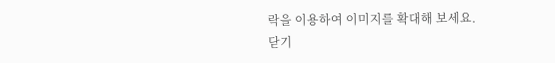락을 이용하여 이미지를 확대해 보세요.
닫기